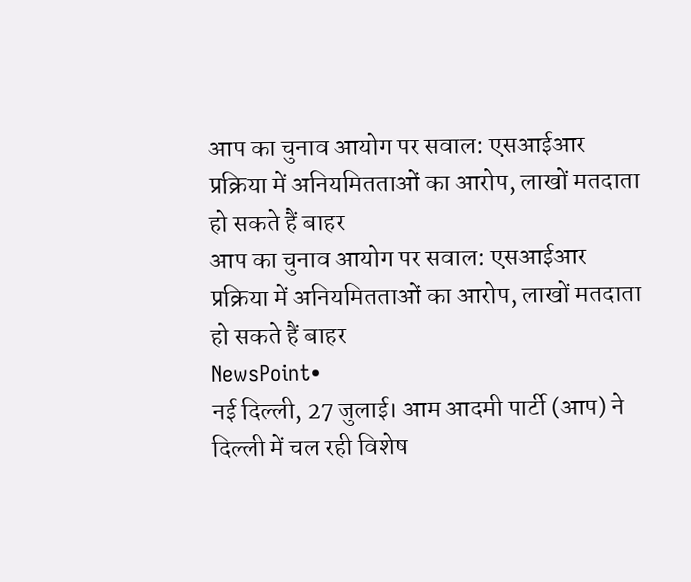आप का चुनाव आयोग पर सवाल: एसआईआर प्रक्रिया में अनियमितताओं का आरोप, लाखों मतदाता हो सकते हैं बाहर
आप का चुनाव आयोग पर सवाल: एसआईआर प्रक्रिया में अनियमितताओं का आरोप, लाखों मतदाता हो सकते हैं बाहर
NewsPoint•
नई दिल्ली, 27 जुलाई। आम आदमी पार्टी (आप) ने दिल्ली में चल रही विशेष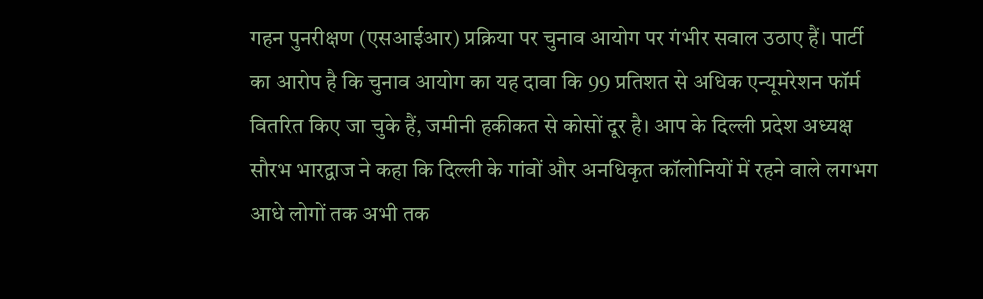गहन पुनरीक्षण (एसआईआर) प्रक्रिया पर चुनाव आयोग पर गंभीर सवाल उठाए हैं। पार्टी का आरोप है कि चुनाव आयोग का यह दावा कि 99 प्रतिशत से अधिक एन्यूमरेशन फॉर्म वितरित किए जा चुके हैं, जमीनी हकीकत से कोसों दूर है। आप के दिल्ली प्रदेश अध्यक्ष सौरभ भारद्वाज ने कहा कि दिल्ली के गांवों और अनधिकृत कॉलोनियों में रहने वाले लगभग आधे लोगों तक अभी तक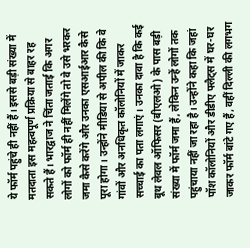ये फॉर्म पहुंचे ही नहीं हैं। इससे बड़ी संख्या में मतदाता इस महत्वपूर्ण प्रक्रिया से बाहर रह सकते हैं। भारद्वाज ने चिंता जताई कि अगर लोगों को फॉर्म ही नहीं मिलेंगे तो वे उसे भरकर जमा कैसे करेंगे और उनका एसआईआर कैसे पूरा होगा। उन्होंने मीडिया से अपील की कि वे गांवों और अनधिकृत कॉलोनियों में जाकर सच्चाई का पता लगाएं। उनका दावा है कि कई बूथ लेवल ऑफिसर (बीएलओ) के पास बड़ी संख्या में फॉर्म जमा हैं, लेकिन उन्हें लोगों तक पहुंचाया नहीं जा रहा है। उन्होंने कहा कि जहां पॉश कॉलोनियों और डीडीए फ्लैट्स में घर-घर जाकर फॉर्म बांटे गए हैं, वहीं दिल्ली की लगभग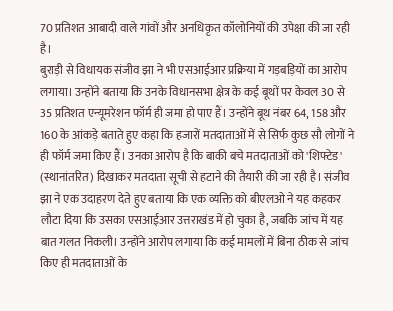70 प्रतिशत आबादी वाले गांवों और अनधिकृत कॉलोनियों की उपेक्षा की जा रही है।
बुराड़ी से विधायक संजीव झा ने भी एसआईआर प्रक्रिया में गड़बड़ियों का आरोप लगाया। उन्होंने बताया कि उनके विधानसभा क्षेत्र के कई बूथों पर केवल 30 से 35 प्रतिशत एन्यूमरेशन फॉर्म ही जमा हो पाए हैं। उन्होंने बूथ नंबर 64, 158 और 160 के आंकड़े बताते हुए कहा कि हजारों मतदाताओं में से सिर्फ कुछ सौ लोगों ने ही फॉर्म जमा किए हैं। उनका आरोप है कि बाकी बचे मतदाताओं को 'शिफ्टेड' (स्थानांतरित) दिखाकर मतदाता सूची से हटाने की तैयारी की जा रही है। संजीव झा ने एक उदाहरण देते हुए बताया कि एक व्यक्ति को बीएलओ ने यह कहकर लौटा दिया कि उसका एसआईआर उत्तराखंड में हो चुका है, जबकि जांच में यह बात गलत निकली। उन्होंने आरोप लगाया कि कई मामलों में बिना ठीक से जांच किए ही मतदाताओं के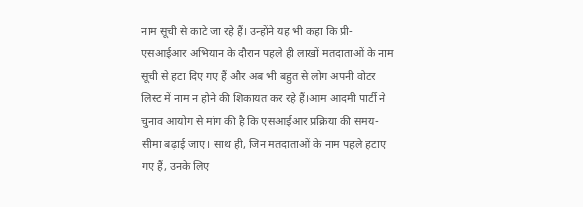नाम सूची से काटे जा रहे हैं। उन्होंने यह भी कहा कि प्री-एसआईआर अभियान के दौरान पहले ही लाखों मतदाताओं के नाम सूची से हटा दिए गए हैं और अब भी बहुत से लोग अपनी वोटर लिस्ट में नाम न होने की शिकायत कर रहे हैं।आम आदमी पार्टी ने चुनाव आयोग से मांग की है कि एसआईआर प्रक्रिया की समय-सीमा बढ़ाई जाए। साथ ही, जिन मतदाताओं के नाम पहले हटाए गए हैं, उनके लिए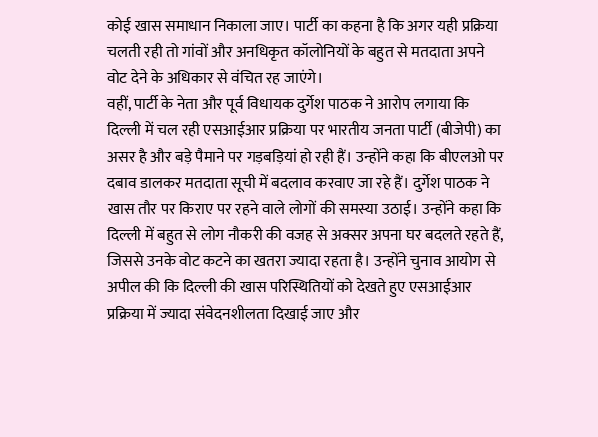कोई खास समाधान निकाला जाए। पार्टी का कहना है कि अगर यही प्रक्रिया चलती रही तो गांवों और अनधिकृत कॉलोनियों के बहुत से मतदाता अपने वोट देने के अधिकार से वंचित रह जाएंगे।
वहीं, पार्टी के नेता और पूर्व विधायक दुर्गेश पाठक ने आरोप लगाया कि दिल्ली में चल रही एसआईआर प्रक्रिया पर भारतीय जनता पार्टी (बीजेपी) का असर है और बड़े पैमाने पर गड़बड़ियां हो रही हैं। उन्होंने कहा कि बीएलओ पर दबाव डालकर मतदाता सूची में बदलाव करवाए जा रहे हैं। दुर्गेश पाठक ने खास तौर पर किराए पर रहने वाले लोगों की समस्या उठाई। उन्होंने कहा कि दिल्ली में बहुत से लोग नौकरी की वजह से अक्सर अपना घर बदलते रहते हैं, जिससे उनके वोट कटने का खतरा ज्यादा रहता है। उन्होंने चुनाव आयोग से अपील की कि दिल्ली की खास परिस्थितियों को देखते हुए एसआईआर प्रक्रिया में ज्यादा संवेदनशीलता दिखाई जाए और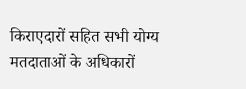किराएदारों सहित सभी योग्य मतदाताओं के अधिकारों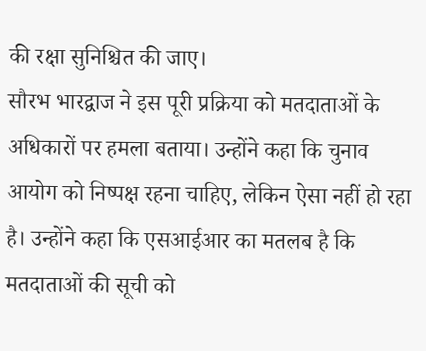की रक्षा सुनिश्चित की जाए।
सौरभ भारद्वाज ने इस पूरी प्रक्रिया को मतदाताओं के अधिकारों पर हमला बताया। उन्होंने कहा कि चुनाव आयोग को निष्पक्ष रहना चाहिए, लेकिन ऐसा नहीं हो रहा है। उन्होंने कहा कि एसआईआर का मतलब है कि मतदाताओं की सूची को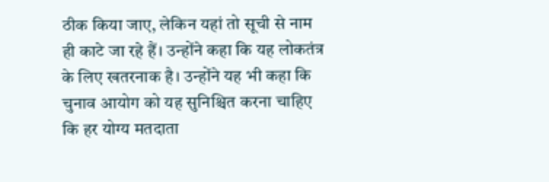ठीक किया जाए, लेकिन यहां तो सूची से नाम ही काटे जा रहे हैं। उन्होंने कहा कि यह लोकतंत्र के लिए खतरनाक है। उन्होंने यह भी कहा कि चुनाव आयोग को यह सुनिश्चित करना चाहिए कि हर योग्य मतदाता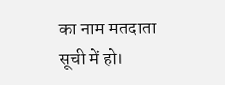का नाम मतदाता सूची में हो।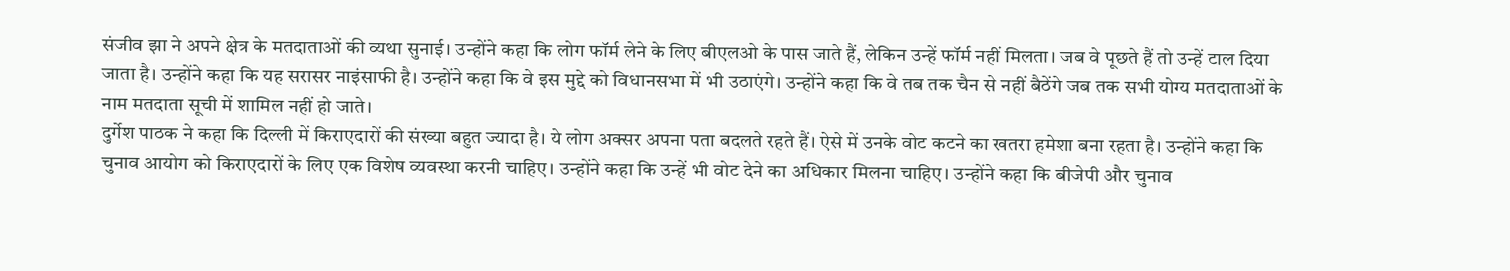संजीव झा ने अपने क्षेत्र के मतदाताओं की व्यथा सुनाई। उन्होंने कहा कि लोग फॉर्म लेने के लिए बीएलओ के पास जाते हैं, लेकिन उन्हें फॉर्म नहीं मिलता। जब वे पूछते हैं तो उन्हें टाल दिया जाता है। उन्होंने कहा कि यह सरासर नाइंसाफी है। उन्होंने कहा कि वे इस मुद्दे को विधानसभा में भी उठाएंगे। उन्होंने कहा कि वे तब तक चैन से नहीं बैठेंगे जब तक सभी योग्य मतदाताओं के नाम मतदाता सूची में शामिल नहीं हो जाते।
दुर्गेश पाठक ने कहा कि दिल्ली में किराएदारों की संख्या बहुत ज्यादा है। ये लोग अक्सर अपना पता बदलते रहते हैं। ऐसे में उनके वोट कटने का खतरा हमेशा बना रहता है। उन्होंने कहा कि चुनाव आयोग को किराएदारों के लिए एक विशेष व्यवस्था करनी चाहिए। उन्होंने कहा कि उन्हें भी वोट देने का अधिकार मिलना चाहिए। उन्होंने कहा कि बीजेपी और चुनाव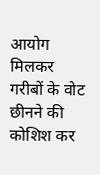आयोग मिलकर गरीबों के वोट छीनने की कोशिश कर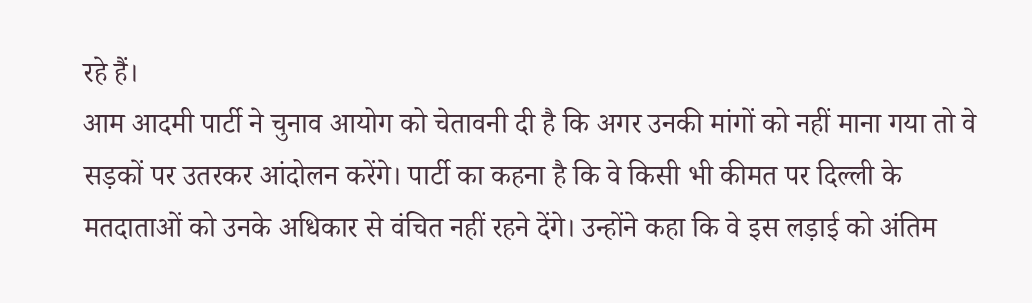रहे हैं।
आम आदमी पार्टी ने चुनाव आयोग को चेतावनी दी है कि अगर उनकी मांगों को नहीं माना गया तो वे सड़कों पर उतरकर आंदोलन करेंगे। पार्टी का कहना है कि वे किसी भी कीमत पर दिल्ली के मतदाताओं को उनके अधिकार से वंचित नहीं रहने देंगे। उन्होंने कहा कि वे इस लड़ाई को अंतिम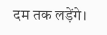दम तक लड़ेंगे।